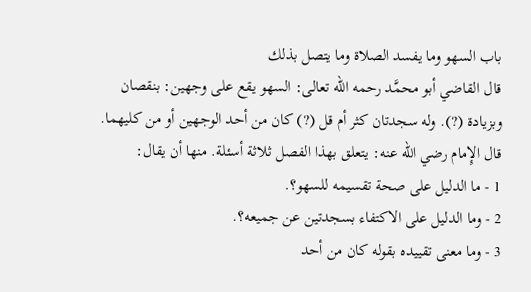باب السهو وما يفسد الصلاة وما يتصل بذلك
قال القاضي أبو محمَّد رحمه الله تعالى: السهو يقع على وجهين: بنقصان وبزيادة (?). وله سجدتان كثر أم قل (?) كان من أحد الوجهين أو من كليهما.
قال الإِمام رضي الله عنه: يتعلق بهذا الفصل ثلاثة أسئلة. منها أن يقال:
1 - ما الدليل على صحة تقسيمه للسهو؟.
2 - وما الدليل على الاكتفاء بسجدتين عن جميعه؟.
3 - وما معنى تقييده بقوله كان من أحد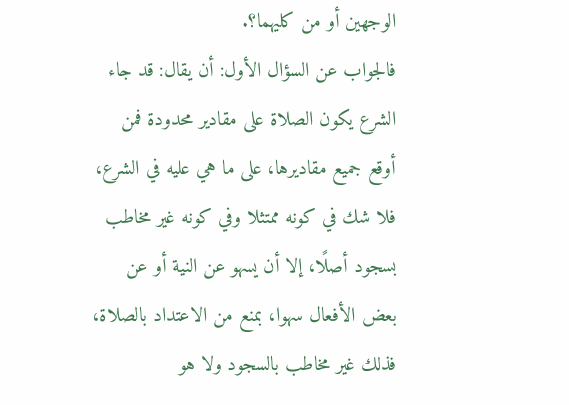الوجهين أو من كليهما؟.
فالجواب عن السؤال الأول: أن يقال: قد جاء الشرع يكون الصلاة على مقادير محدودة فمن أوقع جميع مقاديرها، على ما هي عليه في الشرع، فلا شك في كونه ممتثلا وفي كونه غير مخاطب بسجود أصلًا، إلا أن يسهو عن النية أو عن بعض الأفعال سهوا، بمنع من الاعتداد بالصلاة، فذلك غير مخاطب بالسجود ولا هو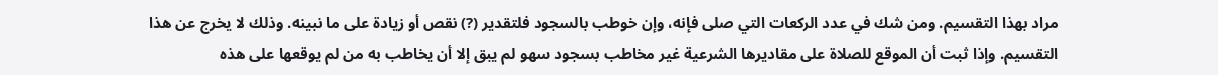مراد بهذا التقسيم. ومن شك في عدد الركعات التي صلى فإنه، وإن خوطب بالسجود فلتقدير (?) نقص أو زيادة على ما نبينه. وذلك لا يخرج عن هذا التقسيم. وإذا ثبت أن الموقع للصلاة على مقاديرها الشرعية غير مخاطب بسجود سهو لم يبق إلا أن يخاطب به من لم يوقعها على هذه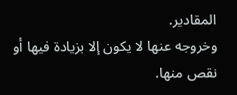المقادير.
وخروجه عنها لا يكون إلا بزيادة فيها أو نقص منها.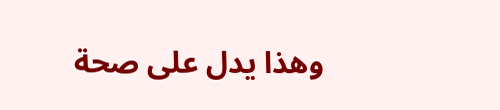وهذا يدل على صحة